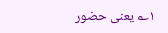۱؎ یعنی حضور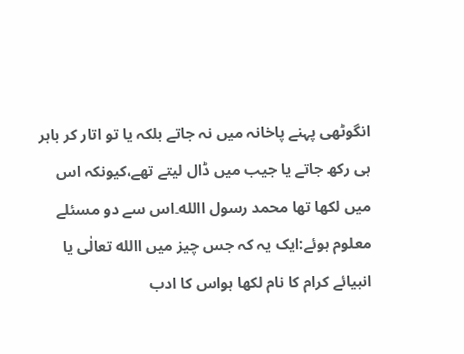انگوٹھی پہنے پاخانہ میں نہ جاتے بلکہ یا تو اتار کر باہر ہی رکھ جاتے یا جیب میں ڈال لیتے تھے،کیونکہ اس میں لکھا تھا محمد رسول االله۔اس سے دو مسئلے معلوم ہوئے:ایک یہ کہ جس چیز میں االله تعالٰی یا انبیائے کرام کا نام لکھا ہواس کا ادب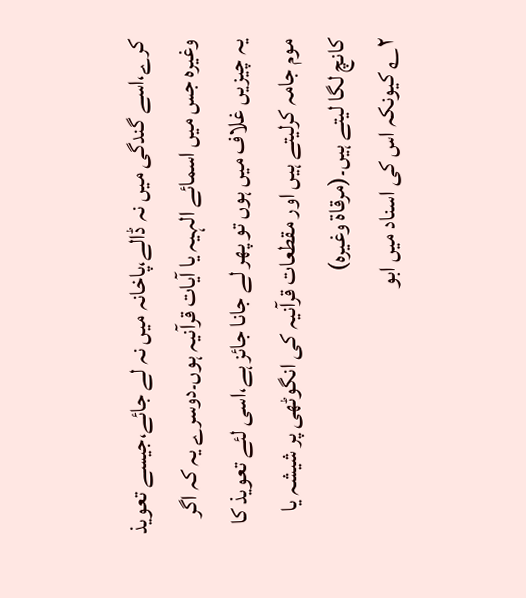کرے،اسے گندگی میں نہ ڈالے،پاخانہ میں نہ لے جائے،جیسے تعویذ وغیرہ جس میں اسمائے الہیہ یا آیات قرآنیہ ہوں۔دوسرے یہ کہ اگر یہ چیزیں غلاف میں ہوں تو پھر لے جانا جائز ہے،اسی لئے تعویذ کا موم جامہ کرلیتے ہیں اور مقطعات قرآنیہ کی انگوٹھی پر شیشہ یا کانچ لگا لیتے ہیں۔(مرقاۃ وغیرہ)
۲؎ کیونکہ اس کی اسناد میں ابو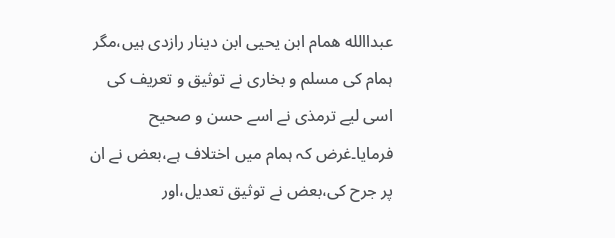عبداالله ھمام ابن یحیی ابن دینار رازدی ہیں،مگر ہمام کی مسلم و بخاری نے توثیق و تعریف کی اسی لیے ترمذی نے اسے حسن و صحیح فرمایا۔غرض کہ ہمام میں اختلاف ہے،بعض نے ان پر جرح کی،بعض نے توثیق تعدیل،اور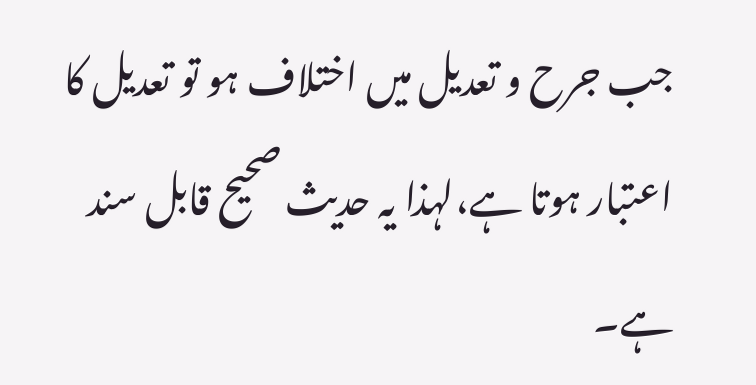جب جرح و تعدیل میں اختلاف ہو تو تعدیل کا اعتبار ہوتا ہے،لہذا یہ حدیث صحیح قابل سند ہے۔